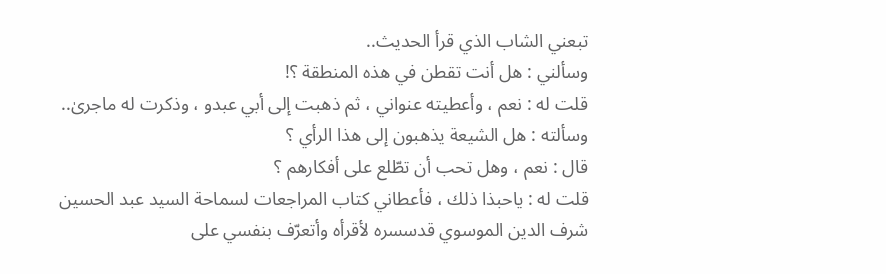تبعني الشاب الذي قرأ الحديث..
وسألني : هل أنت تقطن في هذه المنطقة ؟!
قلت له : نعم ، وأعطيته عنواني ، ثم ذهبت إلى أبي عبدو ، وذكرت له ماجرىٰ..
وسألته : هل الشيعة يذهبون إلى هذا الرأي ؟
قال : نعم ، وهل تحب أن تطّلع على أفكارهم ؟
قلت له : ياحبذا ذلك ، فأعطاني كتاب المراجعات لسماحة السيد عبد الحسين شرف الدين الموسوي قدسسره لأقرأه وأتعرّف بنفسي على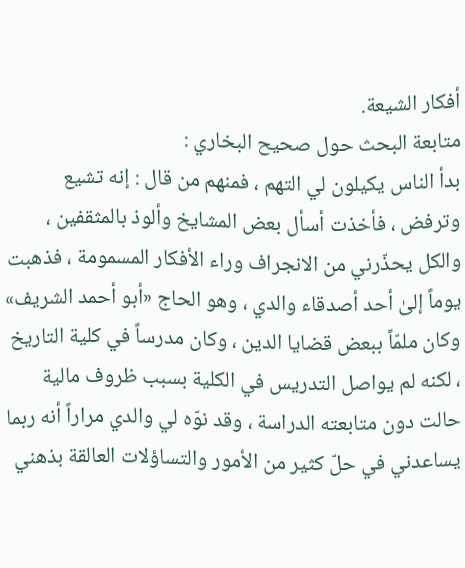أفكار الشيعة.
متابعة البحث حول صحيح البخاري :
بدأ الناس يكيلون لي التهم ، فمنهم من قال : إنه تشيع وترفض ، فأخذت أسأل بعض المشايخ وألوذ بالمثقفين ، والكل يحذّرني من الانجراف وراء الأفكار المسمومة ، فذهبت يوماً إلىٰ أحد أصدقاء والدي ، وهو الحاج «أبو أحمد الشريف» وكان ملمّاً ببعض قضايا الدين ، وكان مدرساً في كلية التاريخ ، لكنه لم يواصل التدريس في الكلية بسبب ظروف مالية حالت دون متابعته الدراسة ، وقد نوّه لي والدي مراراً أنه ربما يساعدني في حلّ كثير من الأمور والتساؤلات العالقة بذهني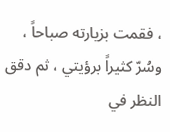، فقمت بزيارته صباحاً ، وسُرّ كثيراً برؤيتي ، ثم دقق النظر في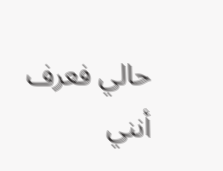حالي فعرف أنني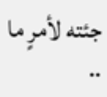جئته لأمرٍ ما ..